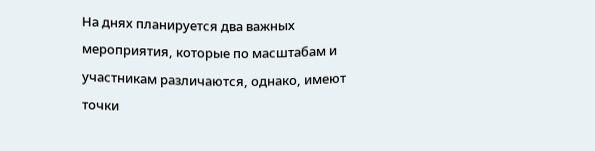На днях планируется два важных мероприятия, которые по масштабам и участникам различаются, однако, имеют точки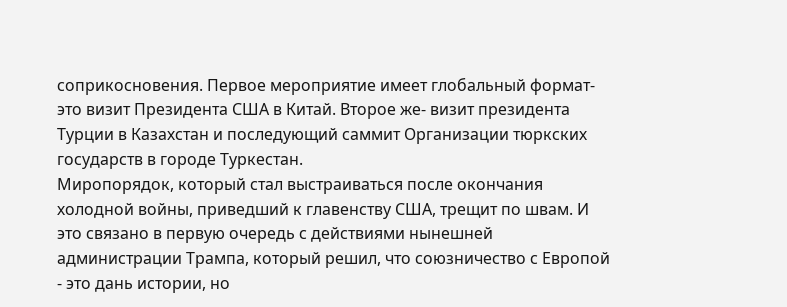соприкосновения. Первое мероприятие имеет глобальный формат- это визит Президента США в Китай. Второе же- визит президента Турции в Казахстан и последующий саммит Организации тюркских государств в городе Туркестан.
Миропорядок, который стал выстраиваться после окончания холодной войны, приведший к главенству США, трещит по швам. И это связано в первую очередь с действиями нынешней администрации Трампа, который решил, что союзничество с Европой - это дань истории, но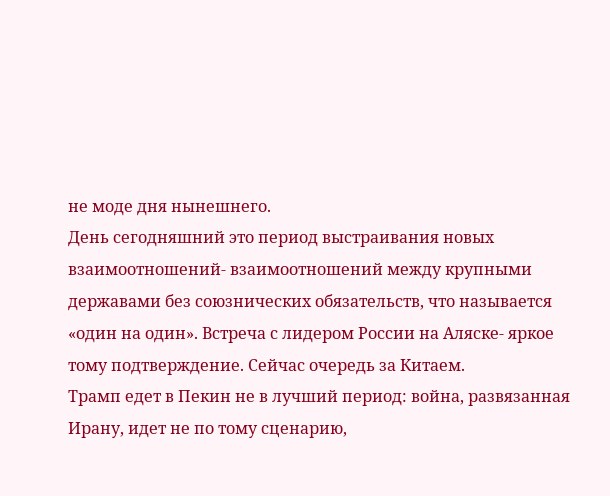не моде дня нынешнего.
День сегодняшний это период выстраивания новых взаимоотношений- взаимоотношений между крупными державами без союзнических обязательств, что называется «один на один». Встреча с лидером России на Аляске- яркое тому подтверждение. Сейчас очередь за Китаем.
Трамп едет в Пекин не в лучший период: война, развязанная Ирану, идет не по тому сценарию,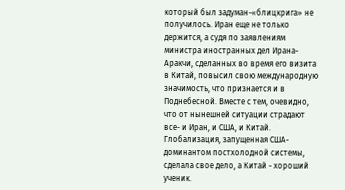который был задуман-«блицкрига» не получилось. Иран еще не только держится, а судя по заявлениям министра иностранных дел Ирана- Аракчи, сделанных во время его визита в Китай, повысил свою международную значимость, что признается и в Поднебесной. Вместе с тем, очевидно, что от нынешней ситуации страдают все- и Иран, и США, и Китай. Глобализация, запущенная США- доминантом постхолодной системы, сделала свое дело, а Китай - хороший ученик.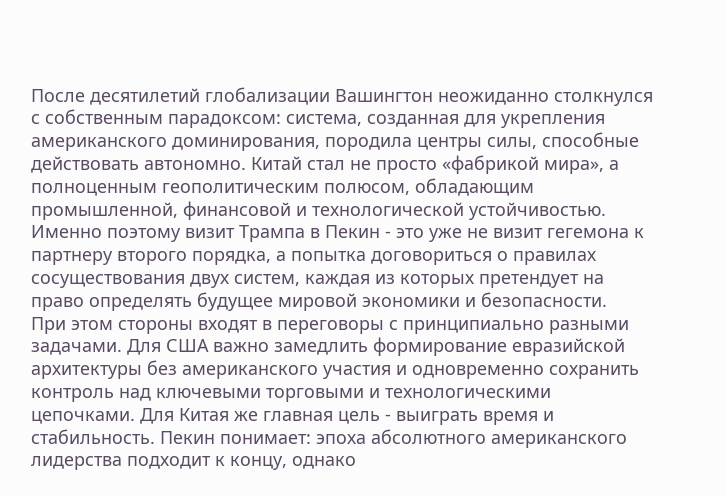После десятилетий глобализации Вашингтон неожиданно столкнулся с собственным парадоксом: система, созданная для укрепления американского доминирования, породила центры силы, способные действовать автономно. Китай стал не просто «фабрикой мира», а полноценным геополитическим полюсом, обладающим промышленной, финансовой и технологической устойчивостью. Именно поэтому визит Трампа в Пекин - это уже не визит гегемона к партнеру второго порядка, а попытка договориться о правилах сосуществования двух систем, каждая из которых претендует на право определять будущее мировой экономики и безопасности.
При этом стороны входят в переговоры с принципиально разными задачами. Для США важно замедлить формирование евразийской архитектуры без американского участия и одновременно сохранить контроль над ключевыми торговыми и технологическими цепочками. Для Китая же главная цель - выиграть время и стабильность. Пекин понимает: эпоха абсолютного американского лидерства подходит к концу, однако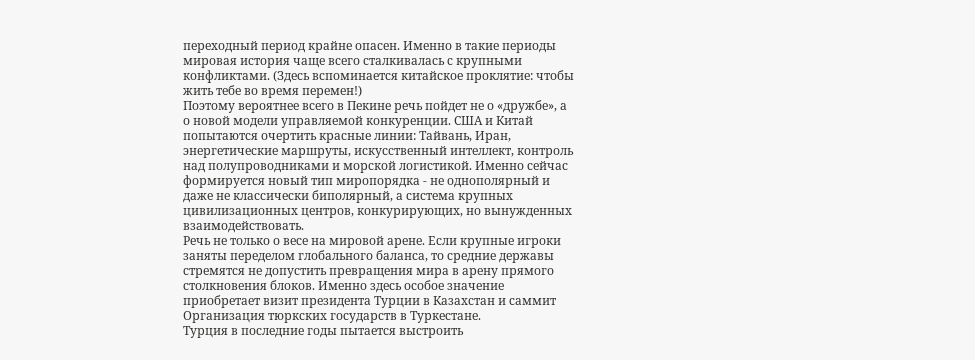переходный период крайне опасен. Именно в такие периоды мировая история чаще всего сталкивалась с крупными конфликтами. (Здесь вспоминается китайское проклятие: чтобы жить тебе во время перемен!)
Поэтому вероятнее всего в Пекине речь пойдет не о «дружбе», а о новой модели управляемой конкуренции. США и Китай попытаются очертить красные линии: Тайвань, Иран, энергетические маршруты, искусственный интеллект, контроль над полупроводниками и морской логистикой. Именно сейчас формируется новый тип миропорядка - не однополярный и даже не классически биполярный, а система крупных цивилизационных центров, конкурирующих, но вынужденных взаимодействовать.
Речь не только о весе на мировой арене. Если крупные игроки заняты переделом глобального баланса, то средние державы стремятся не допустить превращения мира в арену прямого столкновения блоков. Именно здесь особое значение приобретает визит президента Турции в Казахстан и саммит Организация тюркских государств в Туркестане.
Турция в последние годы пытается выстроить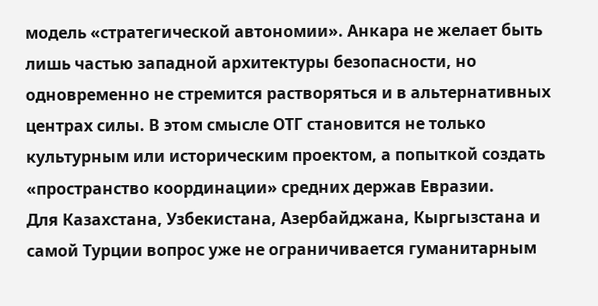модель «стратегической автономии». Анкара не желает быть лишь частью западной архитектуры безопасности, но одновременно не стремится растворяться и в альтернативных центрах силы. В этом смысле ОТГ становится не только культурным или историческим проектом, а попыткой создать «пространство координации» средних держав Евразии.
Для Казахстана, Узбекистана, Азербайджана, Кыргызстана и самой Турции вопрос уже не ограничивается гуманитарным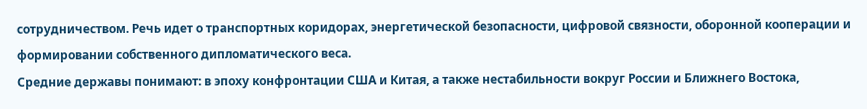сотрудничеством. Речь идет о транспортных коридорах, энергетической безопасности, цифровой связности, оборонной кооперации и формировании собственного дипломатического веса.
Средние державы понимают: в эпоху конфронтации США и Китая, а также нестабильности вокруг России и Ближнего Востока,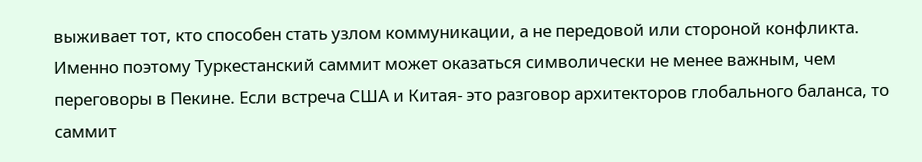выживает тот, кто способен стать узлом коммуникации, а не передовой или стороной конфликта.
Именно поэтому Туркестанский саммит может оказаться символически не менее важным, чем переговоры в Пекине. Если встреча США и Китая- это разговор архитекторов глобального баланса, то саммит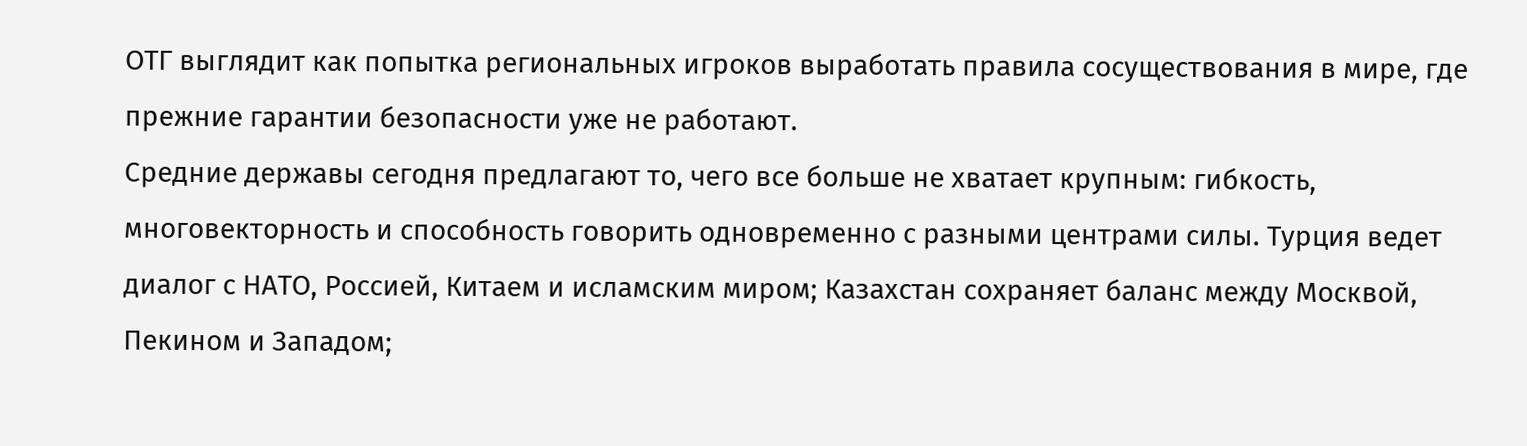ОТГ выглядит как попытка региональных игроков выработать правила сосуществования в мире, где прежние гарантии безопасности уже не работают.
Средние державы сегодня предлагают то, чего все больше не хватает крупным: гибкость, многовекторность и способность говорить одновременно с разными центрами силы. Турция ведет диалог с НАТО, Россией, Китаем и исламским миром; Казахстан сохраняет баланс между Москвой, Пекином и Западом;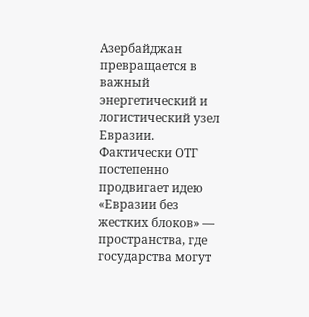Азербайджан превращается в важный энергетический и логистический узел Евразии.
Фактически ОТГ постепенно продвигает идею «Евразии без жестких блоков» — пространства, где государства могут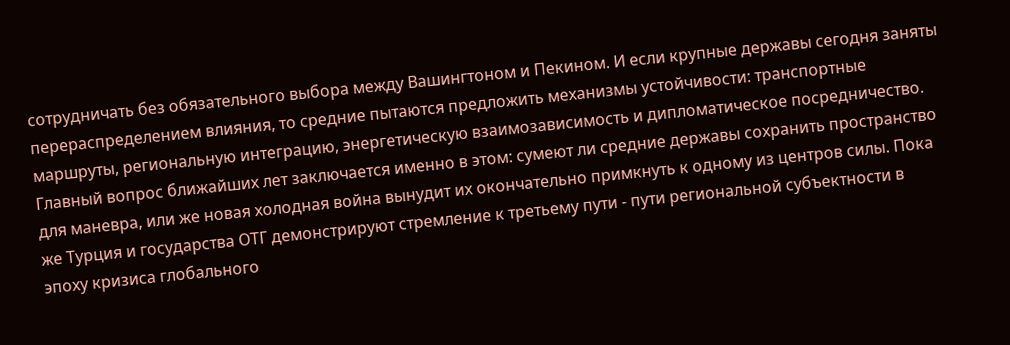сотрудничать без обязательного выбора между Вашингтоном и Пекином. И если крупные державы сегодня заняты перераспределением влияния, то средние пытаются предложить механизмы устойчивости: транспортные маршруты, региональную интеграцию, энергетическую взаимозависимость и дипломатическое посредничество.
Главный вопрос ближайших лет заключается именно в этом: сумеют ли средние державы сохранить пространство для маневра, или же новая холодная война вынудит их окончательно примкнуть к одному из центров силы. Пока же Турция и государства ОТГ демонстрируют стремление к третьему пути - пути региональной субъектности в эпоху кризиса глобального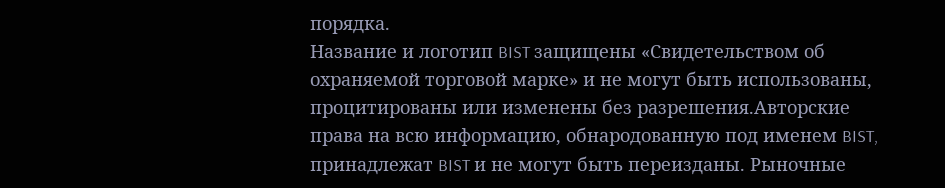порядка.
Название и логотип BIST защищены «Свидетельством об охраняемой торговой марке» и не могут быть использованы, процитированы или изменены без разрешения.Авторские права на всю информацию, обнародованную под именем BIST, принадлежат BIST и не могут быть переизданы. Рыночные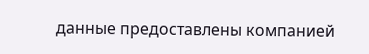данные предоставлены компанией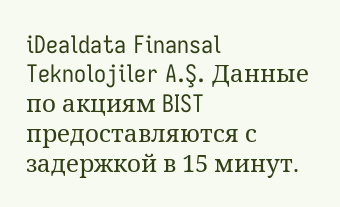iDealdata Finansal Teknolojiler A.Ş. Данные по акциям BIST предоставляются с задержкой в 15 минут.